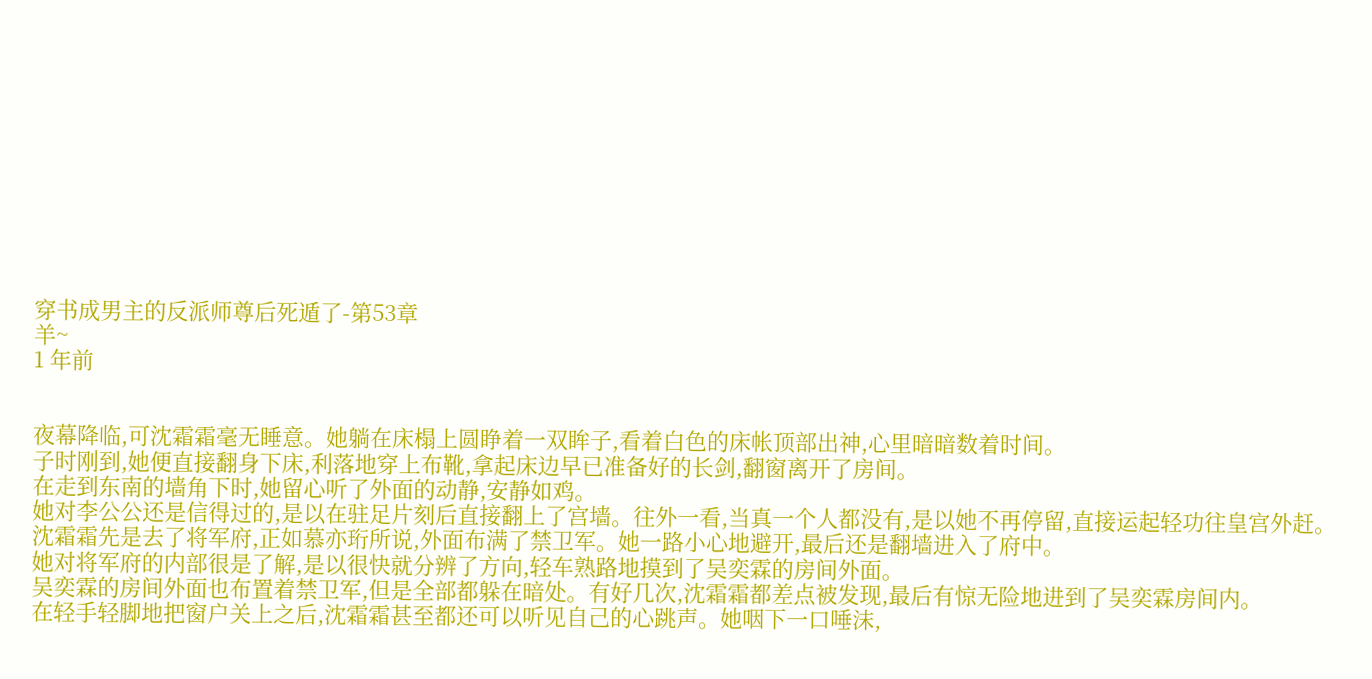穿书成男主的反派师尊后死遁了-第53章
羊~
1 年前


夜幕降临,可沈霜霜毫无睡意。她躺在床榻上圆睁着一双眸子,看着白色的床帐顶部出神,心里暗暗数着时间。
子时刚到,她便直接翻身下床,利落地穿上布靴,拿起床边早已准备好的长剑,翻窗离开了房间。
在走到东南的墙角下时,她留心听了外面的动静,安静如鸡。
她对李公公还是信得过的,是以在驻足片刻后直接翻上了宫墙。往外一看,当真一个人都没有,是以她不再停留,直接运起轻功往皇宫外赶。
沈霜霜先是去了将军府,正如慕亦珩所说,外面布满了禁卫军。她一路小心地避开,最后还是翻墙进入了府中。
她对将军府的内部很是了解,是以很快就分辨了方向,轻车熟路地摸到了吴奕霖的房间外面。
吴奕霖的房间外面也布置着禁卫军,但是全部都躲在暗处。有好几次,沈霜霜都差点被发现,最后有惊无险地进到了吴奕霖房间内。
在轻手轻脚地把窗户关上之后,沈霜霜甚至都还可以听见自己的心跳声。她咽下一口唾沫,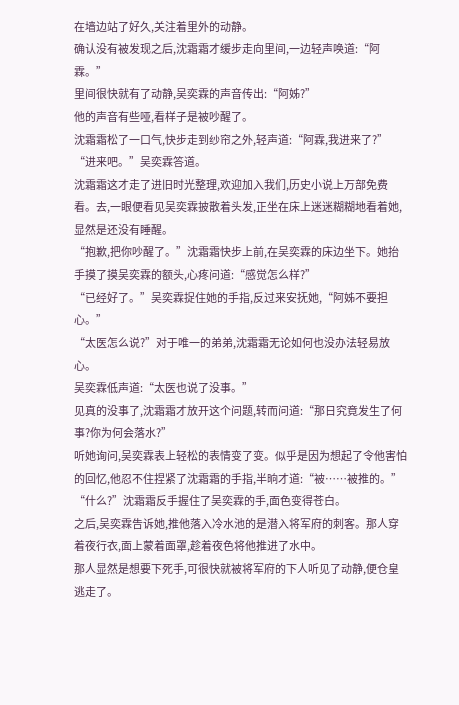在墙边站了好久,关注着里外的动静。
确认没有被发现之后,沈霜霜才缓步走向里间,一边轻声唤道:“阿霖。”
里间很快就有了动静,吴奕霖的声音传出:“阿姊?”
他的声音有些哑,看样子是被吵醒了。
沈霜霜松了一口气,快步走到纱帘之外,轻声道:“阿霖,我进来了?”
“进来吧。”吴奕霖答道。
沈霜霜这才走了进旧时光整理,欢迎加入我们,历史小说上万部免费看。去,一眼便看见吴奕霖披散着头发,正坐在床上迷迷糊糊地看着她,显然是还没有睡醒。
“抱歉,把你吵醒了。”沈霜霜快步上前,在吴奕霖的床边坐下。她抬手摸了摸吴奕霖的额头,心疼问道:“感觉怎么样?”
“已经好了。”吴奕霖捉住她的手指,反过来安抚她,“阿姊不要担心。”
“太医怎么说?”对于唯一的弟弟,沈霜霜无论如何也没办法轻易放心。
吴奕霖低声道:“太医也说了没事。”
见真的没事了,沈霜霜才放开这个问题,转而问道:“那日究竟发生了何事?你为何会落水?”
听她询问,吴奕霖表上轻松的表情变了变。似乎是因为想起了令他害怕的回忆,他忍不住捏紧了沈霜霜的手指,半晌才道:“被……被推的。”
“什么?”沈霜霜反手握住了吴奕霖的手,面色变得苍白。
之后,吴奕霖告诉她,推他落入冷水池的是潜入将军府的刺客。那人穿着夜行衣,面上蒙着面罩,趁着夜色将他推进了水中。
那人显然是想要下死手,可很快就被将军府的下人听见了动静,便仓皇逃走了。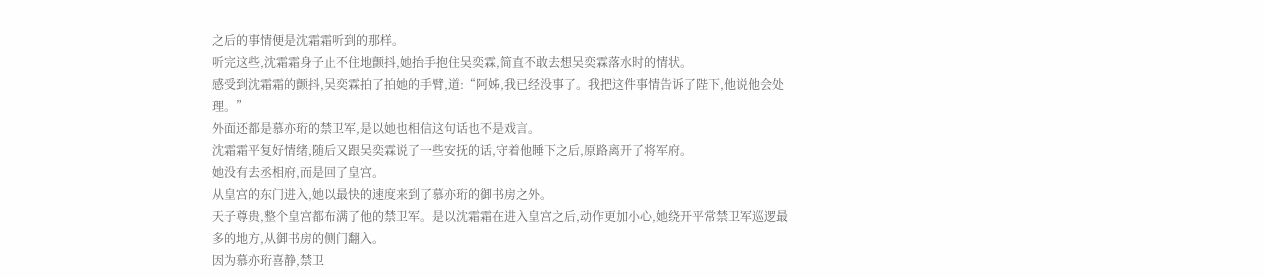之后的事情便是沈霜霜听到的那样。
听完这些,沈霜霜身子止不住地颤抖,她抬手抱住吴奕霖,简直不敢去想吴奕霖落水时的情状。
感受到沈霜霜的颤抖,吴奕霖拍了拍她的手臂,道:“阿姊,我已经没事了。我把这件事情告诉了陛下,他说他会处理。”
外面还都是慕亦珩的禁卫军,是以她也相信这句话也不是戏言。
沈霜霜平复好情绪,随后又跟吴奕霖说了一些安抚的话,守着他睡下之后,原路离开了将军府。
她没有去丞相府,而是回了皇宫。
从皇宫的东门进入,她以最快的速度来到了慕亦珩的御书房之外。
天子尊贵,整个皇宫都布满了他的禁卫军。是以沈霜霜在进入皇宫之后,动作更加小心,她绕开平常禁卫军巡逻最多的地方,从御书房的侧门翻入。
因为慕亦珩喜静,禁卫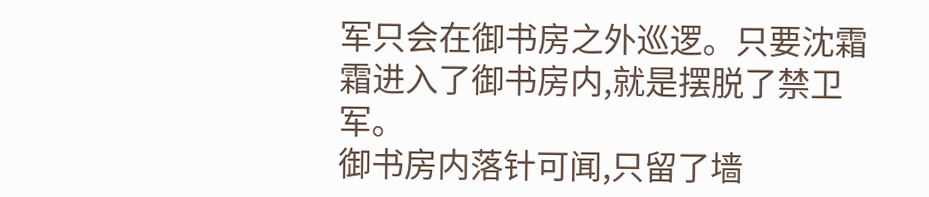军只会在御书房之外巡逻。只要沈霜霜进入了御书房内,就是摆脱了禁卫军。
御书房内落针可闻,只留了墙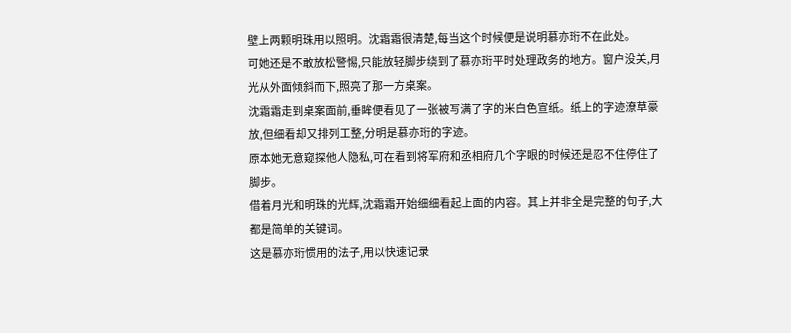壁上两颗明珠用以照明。沈霜霜很清楚,每当这个时候便是说明慕亦珩不在此处。
可她还是不敢放松警惕,只能放轻脚步绕到了慕亦珩平时处理政务的地方。窗户没关,月光从外面倾斜而下,照亮了那一方桌案。
沈霜霜走到桌案面前,垂眸便看见了一张被写满了字的米白色宣纸。纸上的字迹潦草豪放,但细看却又排列工整,分明是慕亦珩的字迹。
原本她无意窥探他人隐私,可在看到将军府和丞相府几个字眼的时候还是忍不住停住了脚步。
借着月光和明珠的光辉,沈霜霜开始细细看起上面的内容。其上并非全是完整的句子,大都是简单的关键词。
这是慕亦珩惯用的法子,用以快速记录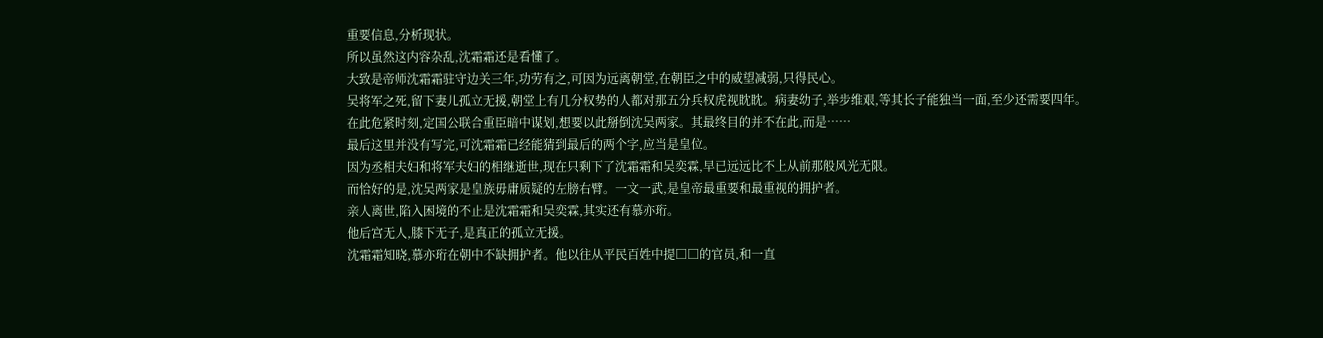重要信息,分析现状。
所以虽然这内容杂乱,沈霜霜还是看懂了。
大致是帝师沈霜霜驻守边关三年,功劳有之,可因为远离朝堂,在朝臣之中的威望减弱,只得民心。
吴将军之死,留下妻儿孤立无援,朝堂上有几分权势的人都对那五分兵权虎视眈眈。病妻幼子,举步维艰,等其长子能独当一面,至少还需要四年。
在此危紧时刻,定国公联合重臣暗中谋划,想要以此掰倒沈吴两家。其最终目的并不在此,而是……
最后这里并没有写完,可沈霜霜已经能猜到最后的两个字,应当是皇位。
因为丞相夫妇和将军夫妇的相继逝世,现在只剩下了沈霜霜和吴奕霖,早已远远比不上从前那般风光无限。
而恰好的是,沈吴两家是皇族毋庸质疑的左膀右臂。一文一武,是皇帝最重要和最重视的拥护者。
亲人离世,陷入困境的不止是沈霜霜和吴奕霖,其实还有慕亦珩。
他后宫无人,膝下无子,是真正的孤立无援。
沈霜霜知晓,慕亦珩在朝中不缺拥护者。他以往从平民百姓中提□□的官员,和一直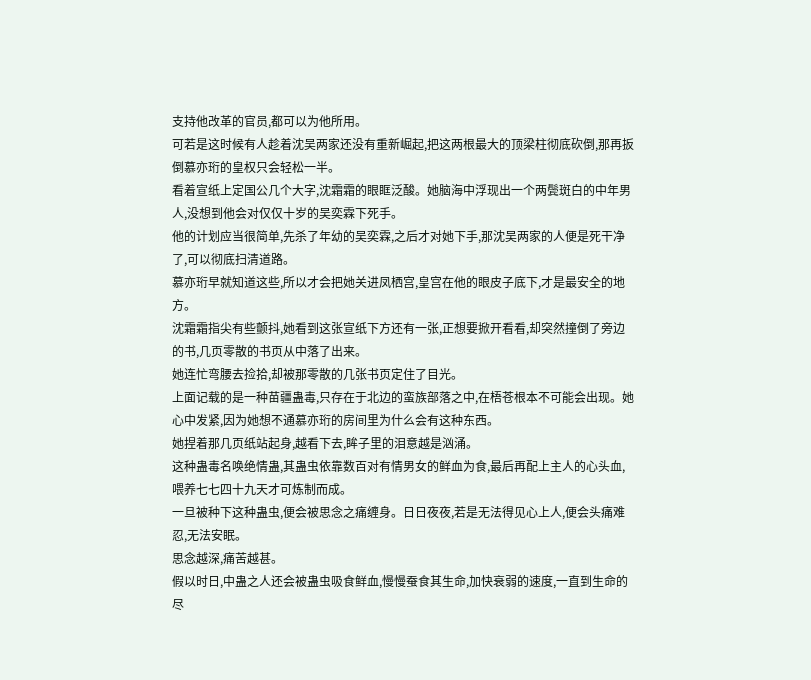支持他改革的官员,都可以为他所用。
可若是这时候有人趁着沈吴两家还没有重新崛起,把这两根最大的顶梁柱彻底砍倒,那再扳倒慕亦珩的皇权只会轻松一半。
看着宣纸上定国公几个大字,沈霜霜的眼眶泛酸。她脑海中浮现出一个两鬓斑白的中年男人,没想到他会对仅仅十岁的吴奕霖下死手。
他的计划应当很简单,先杀了年幼的吴奕霖,之后才对她下手,那沈吴两家的人便是死干净了,可以彻底扫清道路。
慕亦珩早就知道这些,所以才会把她关进凤栖宫,皇宫在他的眼皮子底下,才是最安全的地方。
沈霜霜指尖有些颤抖,她看到这张宣纸下方还有一张,正想要掀开看看,却突然撞倒了旁边的书,几页零散的书页从中落了出来。
她连忙弯腰去捡拾,却被那零散的几张书页定住了目光。
上面记载的是一种苗疆蛊毒,只存在于北边的蛮族部落之中,在梧苍根本不可能会出现。她心中发紧,因为她想不通慕亦珩的房间里为什么会有这种东西。
她捏着那几页纸站起身,越看下去,眸子里的泪意越是汹涌。
这种蛊毒名唤绝情蛊,其蛊虫依靠数百对有情男女的鲜血为食,最后再配上主人的心头血,喂养七七四十九天才可炼制而成。
一旦被种下这种蛊虫,便会被思念之痛缠身。日日夜夜,若是无法得见心上人,便会头痛难忍,无法安眠。
思念越深,痛苦越甚。
假以时日,中蛊之人还会被蛊虫吸食鲜血,慢慢蚕食其生命,加快衰弱的速度,一直到生命的尽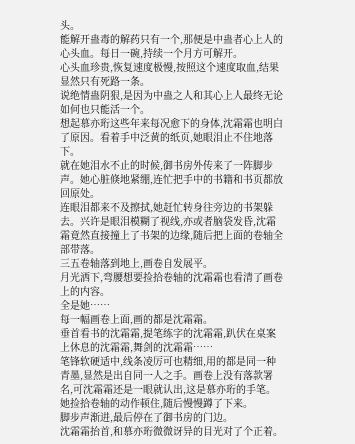头。
能解开蛊毒的解药只有一个,那便是中蛊者心上人的心头血。每日一碗,持续一个月方可解开。
心头血珍贵,恢复速度极慢,按照这个速度取血,结果显然只有死路一条。
说绝情蛊阴狠,是因为中蛊之人和其心上人最终无论如何也只能活一个。
想起慕亦珩这些年来每况愈下的身体,沈霜霜也明白了原因。看着手中泛黄的纸页,她眼泪止不住地落下。
就在她泪水不止的时候,御书房外传来了一阵脚步声。她心脏倏地紧绷,连忙把手中的书籍和书页都放回原处。
连眼泪都来不及擦拭,她赶忙转身往旁边的书架躲去。兴许是眼泪模糊了视线,亦或者脑袋发昏,沈霜霜竟然直接撞上了书架的边缘,随后把上面的卷轴全部带落。
三五卷轴落到地上,画卷自发展平。
月光洒下,弯腰想要捡拾卷轴的沈霜霜也看清了画卷上的内容。
全是她……
每一幅画卷上面,画的都是沈霜霜。
垂首看书的沈霜霜,提笔练字的沈霜霜,趴伏在桌案上休息的沈霜霜,舞剑的沈霜霜……
笔锋软硬适中,线条凌厉可也精细,用的都是同一种青墨,显然是出自同一人之手。画卷上没有落款署名,可沈霜霜还是一眼就认出,这是慕亦珩的手笔。
她捡拾卷轴的动作顿住,随后慢慢蹲了下来。
脚步声渐进,最后停在了御书房的门边。
沈霜霜抬首,和慕亦珩微微讶异的目光对了个正着。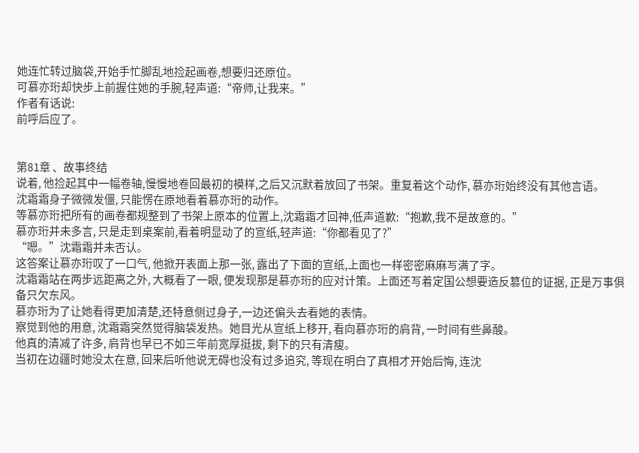她连忙转过脑袋,开始手忙脚乱地捡起画卷,想要归还原位。
可慕亦珩却快步上前握住她的手腕,轻声道:“帝师,让我来。”
作者有话说:
前呼后应了。


第81章 、故事终结
说着, 他捡起其中一幅卷轴,慢慢地卷回最初的模样,之后又沉默着放回了书架。重复着这个动作, 慕亦珩始终没有其他言语。
沈霜霜身子微微发僵, 只能愣在原地看着慕亦珩的动作。
等慕亦珩把所有的画卷都规整到了书架上原本的位置上,沈霜霜才回神,低声道歉:“抱歉,我不是故意的。”
慕亦珩并未多言, 只是走到桌案前,看着明显动了的宣纸,轻声道:“你都看见了?”
“嗯。”沈霜霜并未否认。
这答案让慕亦珩叹了一口气, 他掀开表面上那一张, 露出了下面的宣纸,上面也一样密密麻麻写满了字。
沈霜霜站在两步远距离之外, 大概看了一眼, 便发现那是慕亦珩的应对计策。上面还写着定国公想要造反篡位的证据, 正是万事俱备只欠东风。
慕亦珩为了让她看得更加清楚,还特意侧过身子,一边还偏头去看她的表情。
察觉到他的用意, 沈霜霜突然觉得脑袋发热。她目光从宣纸上移开, 看向慕亦珩的肩背, 一时间有些鼻酸。
他真的清减了许多, 肩背也早已不如三年前宽厚挺拔, 剩下的只有清瘦。
当初在边疆时她没太在意, 回来后听他说无碍也没有过多追究, 等现在明白了真相才开始后悔, 连沈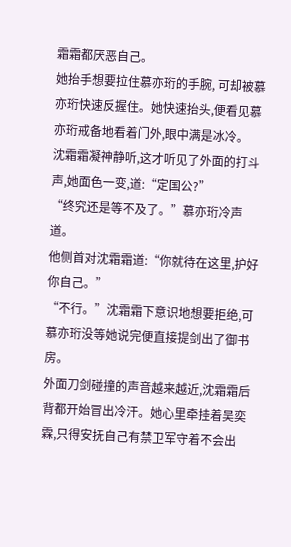霜霜都厌恶自己。
她抬手想要拉住慕亦珩的手腕, 可却被慕亦珩快速反握住。她快速抬头,便看见慕亦珩戒备地看着门外,眼中满是冰冷。
沈霜霜凝神静听,这才听见了外面的打斗声,她面色一变,道:“定国公?”
“终究还是等不及了。”慕亦珩冷声道。
他侧首对沈霜霜道:“你就待在这里,护好你自己。”
“不行。”沈霜霜下意识地想要拒绝,可慕亦珩没等她说完便直接提剑出了御书房。
外面刀剑碰撞的声音越来越近,沈霜霜后背都开始冒出冷汗。她心里牵挂着吴奕霖,只得安抚自己有禁卫军守着不会出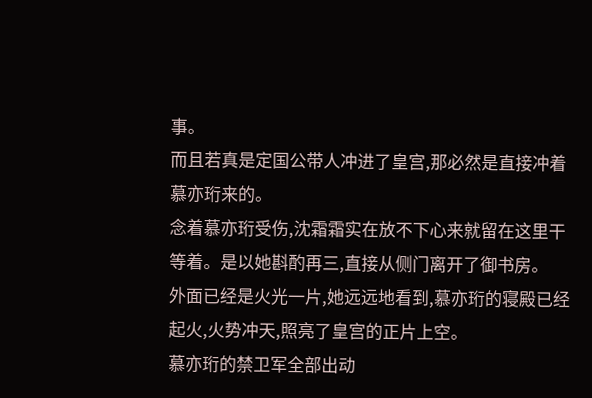事。
而且若真是定国公带人冲进了皇宫,那必然是直接冲着慕亦珩来的。
念着慕亦珩受伤,沈霜霜实在放不下心来就留在这里干等着。是以她斟酌再三,直接从侧门离开了御书房。
外面已经是火光一片,她远远地看到,慕亦珩的寝殿已经起火,火势冲天,照亮了皇宫的正片上空。
慕亦珩的禁卫军全部出动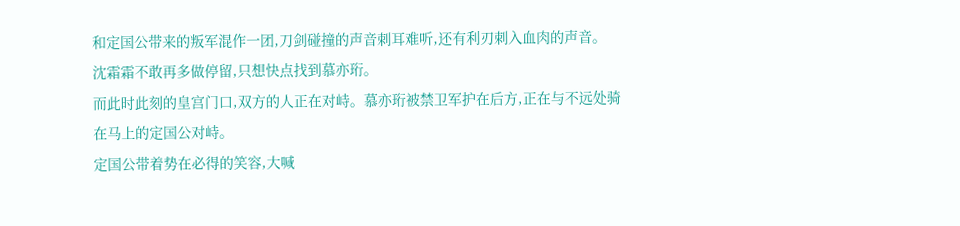和定国公带来的叛军混作一团,刀剑碰撞的声音刺耳难听,还有利刃刺入血肉的声音。
沈霜霜不敢再多做停留,只想快点找到慕亦珩。
而此时此刻的皇宫门口,双方的人正在对峙。慕亦珩被禁卫军护在后方,正在与不远处骑在马上的定国公对峙。
定国公带着势在必得的笑容,大喊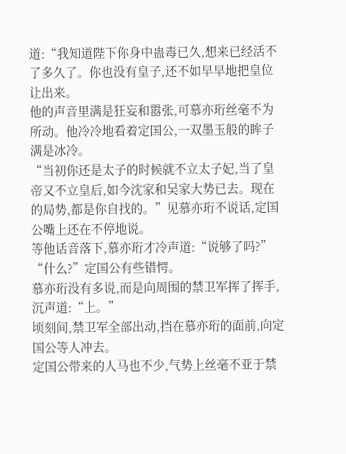道:“我知道陛下你身中蛊毒已久,想来已经活不了多久了。你也没有皇子,还不如早早地把皇位让出来。
他的声音里满是狂妄和嚣张,可慕亦珩丝毫不为所动。他冷冷地看着定国公,一双墨玉般的眸子满是冰冷。
“当初你还是太子的时候就不立太子妃,当了皇帝又不立皇后,如今沈家和吴家大势已去。现在的局势,都是你自找的。”见慕亦珩不说话,定国公嘴上还在不停地说。
等他话音落下,慕亦珩才冷声道:“说够了吗?”
“什么?”定国公有些错愕。
慕亦珩没有多说,而是向周围的禁卫军挥了挥手,沉声道:“上。”
顷刻间,禁卫军全部出动,挡在慕亦珩的面前,向定国公等人冲去。
定国公带来的人马也不少,气势上丝毫不亚于禁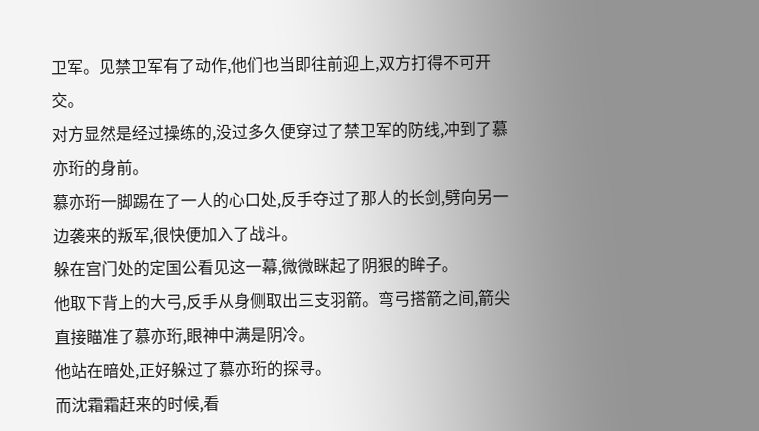卫军。见禁卫军有了动作,他们也当即往前迎上,双方打得不可开交。
对方显然是经过操练的,没过多久便穿过了禁卫军的防线,冲到了慕亦珩的身前。
慕亦珩一脚踢在了一人的心口处,反手夺过了那人的长剑,劈向另一边袭来的叛军,很快便加入了战斗。
躲在宫门处的定国公看见这一幕,微微眯起了阴狠的眸子。
他取下背上的大弓,反手从身侧取出三支羽箭。弯弓搭箭之间,箭尖直接瞄准了慕亦珩,眼神中满是阴冷。
他站在暗处,正好躲过了慕亦珩的探寻。
而沈霜霜赶来的时候,看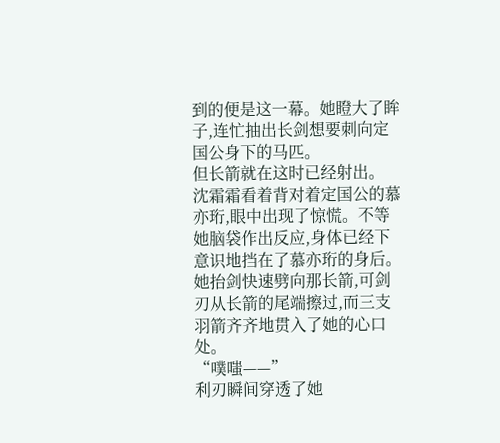到的便是这一幕。她瞪大了眸子,连忙抽出长剑想要刺向定国公身下的马匹。
但长箭就在这时已经射出。
沈霜霜看着背对着定国公的慕亦珩,眼中出现了惊慌。不等她脑袋作出反应,身体已经下意识地挡在了慕亦珩的身后。
她抬剑快速劈向那长箭,可剑刃从长箭的尾端擦过,而三支羽箭齐齐地贯入了她的心口处。
“噗嗤——”
利刃瞬间穿透了她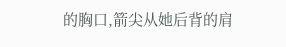的胸口,箭尖从她后背的肩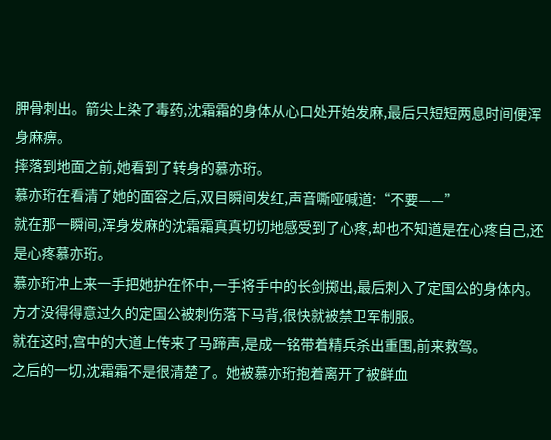胛骨刺出。箭尖上染了毒药,沈霜霜的身体从心口处开始发麻,最后只短短两息时间便浑身麻痹。
摔落到地面之前,她看到了转身的慕亦珩。
慕亦珩在看清了她的面容之后,双目瞬间发红,声音嘶哑喊道:“不要——”
就在那一瞬间,浑身发麻的沈霜霜真真切切地感受到了心疼,却也不知道是在心疼自己,还是心疼慕亦珩。
慕亦珩冲上来一手把她护在怀中,一手将手中的长剑掷出,最后刺入了定国公的身体内。
方才没得得意过久的定国公被刺伤落下马背,很快就被禁卫军制服。
就在这时,宫中的大道上传来了马蹄声,是成一铭带着精兵杀出重围,前来救驾。
之后的一切,沈霜霜不是很清楚了。她被慕亦珩抱着离开了被鲜血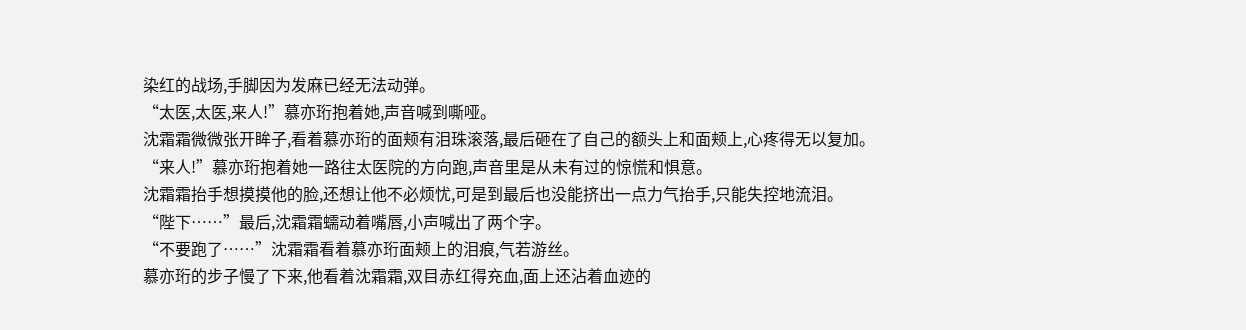染红的战场,手脚因为发麻已经无法动弹。
“太医,太医,来人!”慕亦珩抱着她,声音喊到嘶哑。
沈霜霜微微张开眸子,看着慕亦珩的面颊有泪珠滚落,最后砸在了自己的额头上和面颊上,心疼得无以复加。
“来人!”慕亦珩抱着她一路往太医院的方向跑,声音里是从未有过的惊慌和惧意。
沈霜霜抬手想摸摸他的脸,还想让他不必烦忧,可是到最后也没能挤出一点力气抬手,只能失控地流泪。
“陛下……”最后,沈霜霜蠕动着嘴唇,小声喊出了两个字。
“不要跑了……”沈霜霜看着慕亦珩面颊上的泪痕,气若游丝。
慕亦珩的步子慢了下来,他看着沈霜霜,双目赤红得充血,面上还沾着血迹的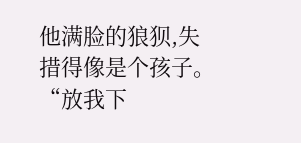他满脸的狼狈,失措得像是个孩子。
“放我下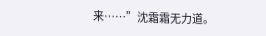来……”沈霜霜无力道。